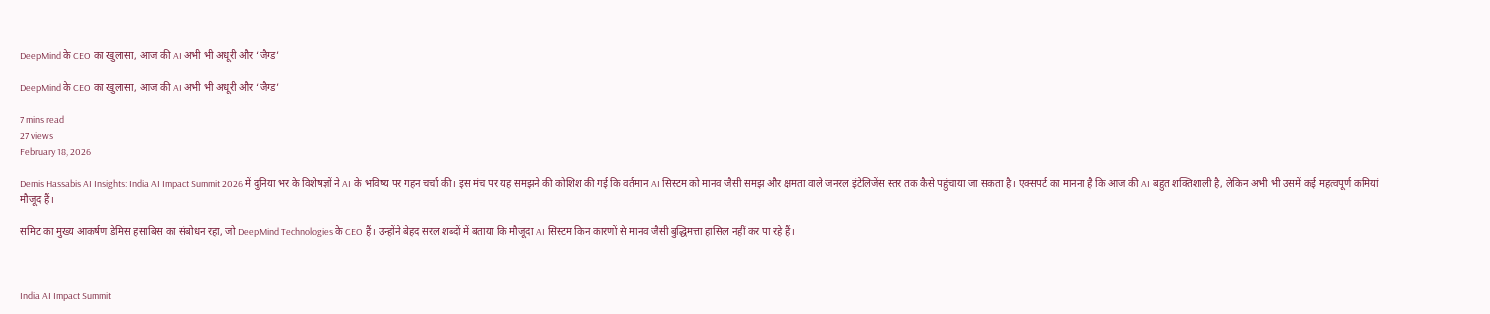DeepMind के CEO का खुलासा, आज की AI अभी भी अधूरी और ‘जैग्ड’

DeepMind के CEO का खुलासा, आज की AI अभी भी अधूरी और ‘जैग्ड’

7 mins read
27 views
February 18, 2026

Demis Hassabis AI Insights: India AI Impact Summit 2026 में दुनिया भर के विशेषज्ञों ने AI के भविष्य पर गहन चर्चा की। इस मंच पर यह समझने की कोशिश की गई कि वर्तमान AI सिस्टम को मानव जैसी समझ और क्षमता वाले जनरल इंटेलिजेंस स्तर तक कैसे पहुंचाया जा सकता है। एक्सपर्ट का मानना है कि आज की AI बहुत शक्तिशाली है, लेकिन अभी भी उसमें कई महत्वपूर्ण कमियां मौजूद हैं।

समिट का मुख्य आकर्षण डेमिस हसाबिस का संबोधन रहा, जो DeepMind Technologies के CEO हैं। उन्होंने बेहद सरल शब्दों में बताया कि मौजूदा AI सिस्टम किन कारणों से मानव जैसी बुद्धिमत्ता हासिल नहीं कर पा रहे हैं।



India AI Impact Summit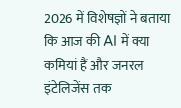2026 में विशेषज्ञों ने बताया कि आज की AI में क्या कमियां हैं और जनरल इंटेलिजेंस तक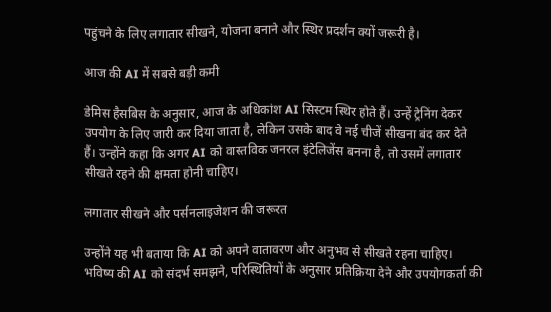पहुंचने के लिए लगातार सीखने, योजना बनाने और स्थिर प्रदर्शन क्यों जरूरी है।

आज की AI में सबसे बड़ी कमी

डेमिस हैसबिस के अनुसार, आज के अधिकांश AI सिस्टम स्थिर होते हैं। उन्हें ट्रेनिंग देकर उपयोग के लिए जारी कर दिया जाता है, लेकिन उसके बाद वे नई चीजें सीखना बंद कर देते हैं। उन्होंने कहा कि अगर AI को वास्तविक जनरल इंटेलिजेंस बनना है, तो उसमें लगातार सीखते रहने की क्षमता होनी चाहिए।

लगातार सीखने और पर्सनलाइजेशन की जरूरत

उन्होंने यह भी बताया कि AI को अपने वातावरण और अनुभव से सीखते रहना चाहिए। भविष्य की AI को संदर्भ समझने, परिस्थितियों के अनुसार प्रतिक्रिया देने और उपयोगकर्ता की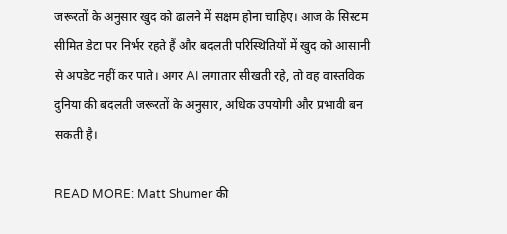जरूरतों के अनुसार खुद को ढालने में सक्षम होना चाहिए। आज के सिस्टम सीमित डेटा पर निर्भर रहते हैं और बदलती परिस्थितियों में खुद को आसानी से अपडेट नहीं कर पाते। अगर AI लगातार सीखती रहे, तो वह वास्तविक दुनिया की बदलती जरूरतों के अनुसार, अधिक उपयोगी और प्रभावी बन सकती है।

READ MORE: Matt Shumer की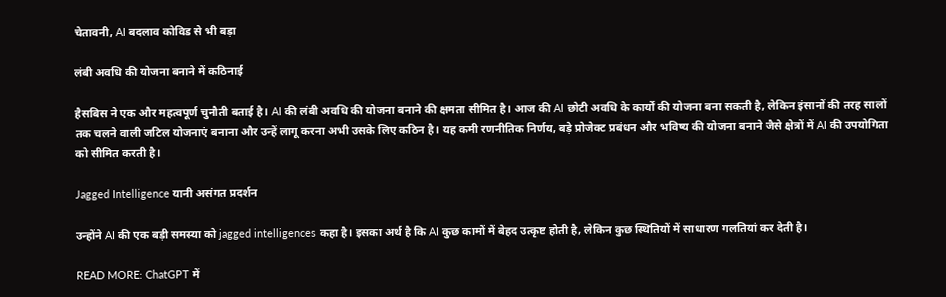चेतावनी, AI बदलाव कोविड से भी बड़ा

लंबी अवधि की योजना बनाने में कठिनाई

हैसबिस ने एक और महत्वपूर्ण चुनौती बताई है। AI की लंबी अवधि की योजना बनाने की क्षमता सीमित है। आज की AI छोटी अवधि के कार्यों की योजना बना सकती है, लेकिन इंसानों की तरह सालों तक चलने वाली जटिल योजनाएं बनाना और उन्हें लागू करना अभी उसके लिए कठिन है। यह कमी रणनीतिक निर्णय, बड़े प्रोजेक्ट प्रबंधन और भविष्य की योजना बनाने जैसे क्षेत्रों में AI की उपयोगिता को सीमित करती है।

Jagged Intelligence यानी असंगत प्रदर्शन

उन्होंने AI की एक बड़ी समस्या को jagged intelligences कहा है। इसका अर्थ है कि AI कुछ कामों में बेहद उत्कृष्ट होती है, लेकिन कुछ स्थितियों में साधारण गलतियां कर देती है।

READ MORE: ChatGPT में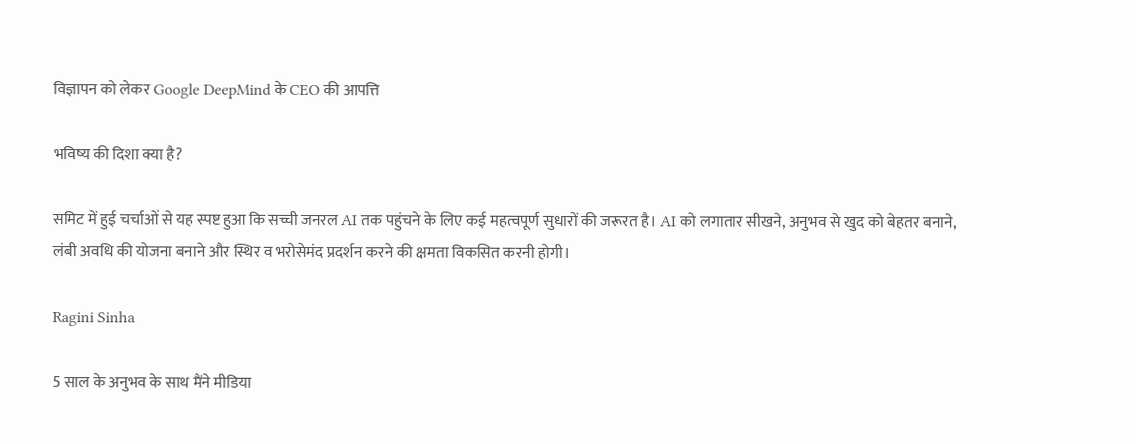विज्ञापन को लेकर Google DeepMind के CEO की आपत्ति

भविष्य की दिशा क्या है?

समिट में हुई चर्चाओं से यह स्पष्ट हुआ कि सच्ची जनरल AI तक पहुंचने के लिए कई महत्वपूर्ण सुधारों की जरूरत है। AI को लगातार सीखने, अनुभव से खुद को बेहतर बनाने, लंबी अवधि की योजना बनाने और स्थिर व भरोसेमंद प्रदर्शन करने की क्षमता विकसित करनी होगी।

Ragini Sinha

5 साल के अनुभव के साथ मैंने मीडिया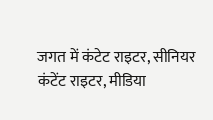जगत में कंटेट राइटर, सीनियर कंटेंट राइटर, मीडिया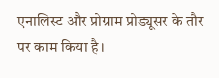एनालिस्ट और प्रोग्राम प्रोड्यूसर के तौर पर काम किया है।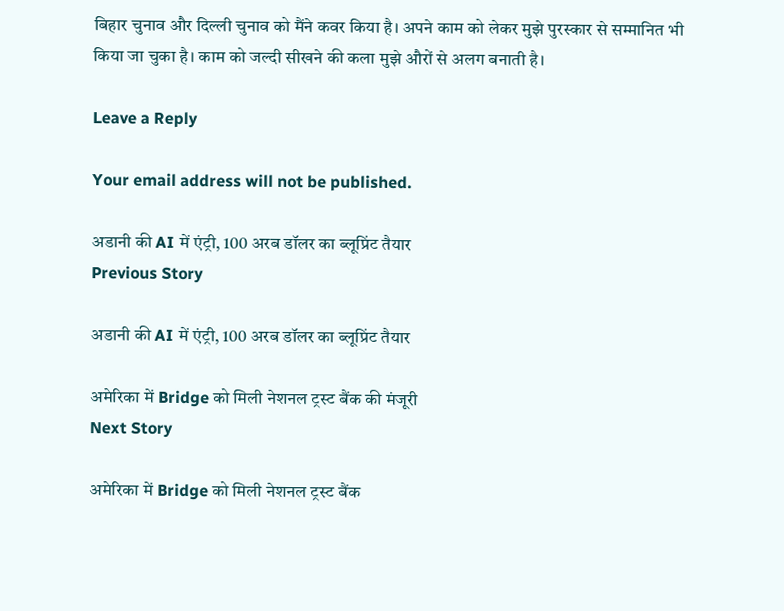बिहार चुनाव और दिल्ली चुनाव को मैंने कवर किया है। अपने काम को लेकर मुझे पुरस्कार से सम्मानित भी किया जा चुका है। काम को जल्दी सीखने की कला मुझे औरों से अलग बनाती है।

Leave a Reply

Your email address will not be published.

अडानी की AI में एंट्री, 100 अरब डॉलर का ब्लूप्रिंट तैयार
Previous Story

अडानी की AI में एंट्री, 100 अरब डॉलर का ब्लूप्रिंट तैयार

अमेरिका में Bridge को मिली नेशनल ट्रस्ट बैंक की मंजूरी
Next Story

अमेरिका में Bridge को मिली नेशनल ट्रस्ट बैंक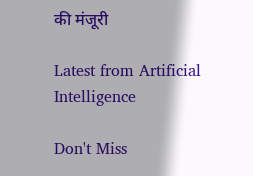की मंजूरी

Latest from Artificial Intelligence

Don't Miss